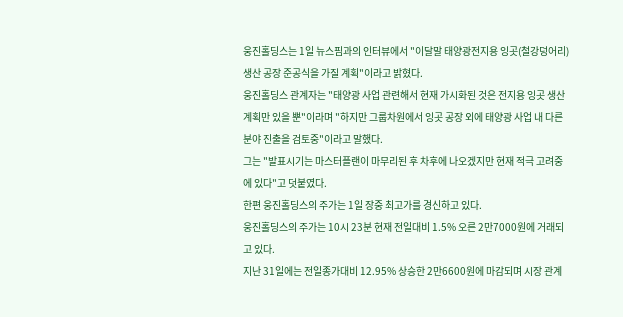웅진홀딩스는 1일 뉴스핌과의 인터뷰에서 "이달말 태양광전지용 잉곳(철강덩어리) 생산 공장 준공식을 가질 계획"이라고 밝혔다.
웅진홀딩스 관계자는 "태양광 사업 관련해서 현재 가시화된 것은 전지용 잉곳 생산 계획만 있을 뿐"이라며 "하지만 그룹차원에서 잉곳 공장 외에 태양광 사업 내 다른 분야 진출을 검토중"이라고 말했다.
그는 "발표시기는 마스터플랜이 마무리된 후 차후에 나오겠지만 현재 적극 고려중에 있다"고 덧붙였다.
한편 웅진홀딩스의 주가는 1일 장중 최고가를 경신하고 있다.
웅진홀딩스의 주가는 10시 23분 현재 전일대비 1.5% 오른 2만7000원에 거래되고 있다.
지난 31일에는 전일종가대비 12.95% 상승한 2만6600원에 마감되며 시장 관계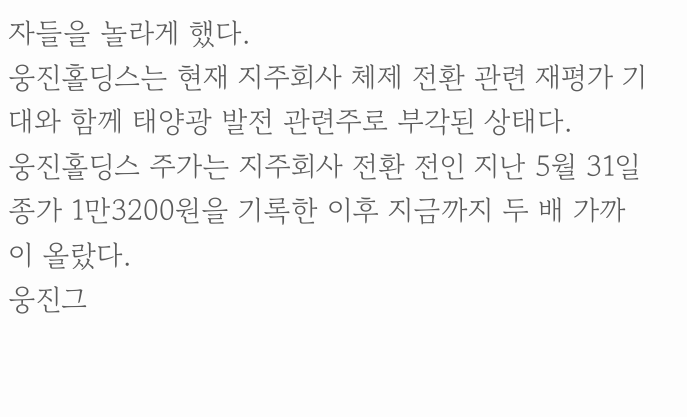자들을 놀라게 했다.
웅진홀딩스는 현재 지주회사 체제 전환 관련 재평가 기대와 함께 태양광 발전 관련주로 부각된 상태다.
웅진홀딩스 주가는 지주회사 전환 전인 지난 5월 31일 종가 1만3200원을 기록한 이후 지금까지 두 배 가까이 올랐다.
웅진그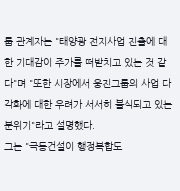룹 관계자는 "태양광 전지사업 진출에 대한 기대감이 주가를 떠받치고 있는 것 같다"며 "또한 시장에서 웅진그룹의 사업 다각화에 대한 우려가 서서히 불식되고 있는 분위기"라고 설명했다.
그는 "극동건설이 행정복합도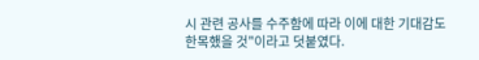시 관련 공사를 수주함에 따라 이에 대한 기대감도 한목했을 것"이라고 덧붙였다.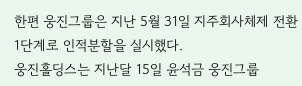한편 웅진그룹은 지난 5월 31일 지주회사체제 전환 1단계로 인적분할을 실시했다.
웅진홀딩스는 지난달 15일 윤석금 웅진그룹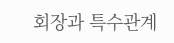회장과 특수관계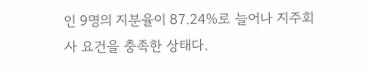인 9명의 지분율이 87.24%로 늘어나 지주회사 요건을 충족한 상태다.